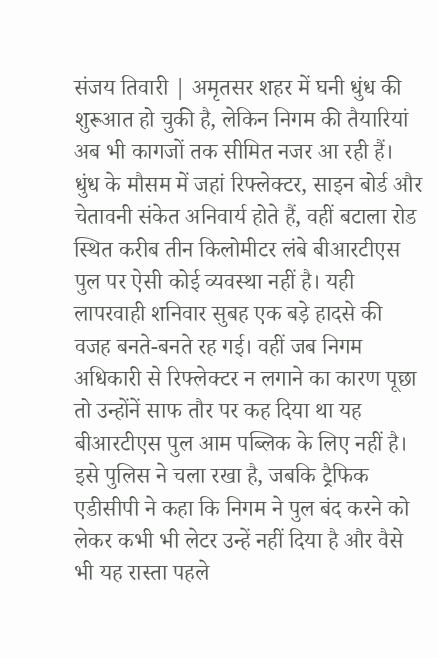संजय तिवारी | अमृतसर शहर में घनी धुंध की शुरूआत हो चुकी है, लेकिन निगम की तैयारियां अब भी कागजों तक सीमित नजर आ रही हैं। धुंध के मौसम में जहां रिफ्लेक्टर, साइन बोर्ड और चेतावनी संकेत अनिवार्य होते हैं, वहीं बटाला रोड स्थित करीब तीन किलोमीटर लंबे बीआरटीएस पुल पर ऐसी कोई व्यवस्था नहीं है। यही लापरवाही शनिवार सुबह एक बड़े हादसे की वजह बनते-बनते रह गई। वहीं जब निगम अधिकारी से रिफ्लेक्टर न लगाने का कारण पूछा तो उन्होंनें साफ तौर पर कह दिया था यह बीआरटीएस पुल आम पब्लिक के लिए नहीं है। इसे पुलिस ने चला रखा है, जबकि ट्रैफिक एडीसीपी ने कहा कि निगम ने पुल बंद करने को लेकर कभी भी लेटर उन्हें नहीं दिया है और वैसे भी यह रास्ता पहले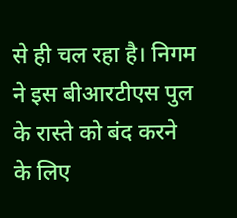से ही चल रहा है। निगम ने इस बीआरटीएस पुल के रास्ते को बंद करने के लिए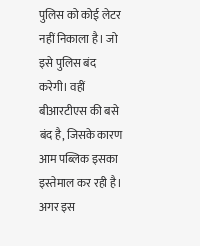पुलिस को कोई लेटर नहीं निकाला है। जो इसे पुलिस बंद करेगी। वहीं बीआरटीएस की बसे बंद है, जिसके कारण आम पब्लिक इसका इस्तेमाल कर रही है। अगर इस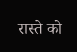रास्ते को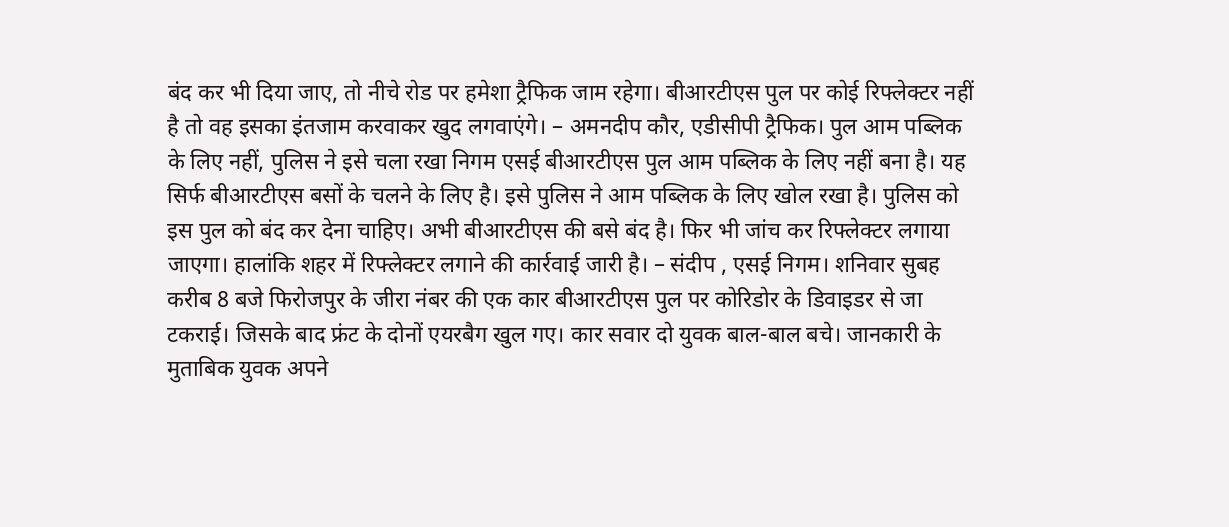बंद कर भी दिया जाए, तो नीचे रोड पर हमेशा ट्रैफिक जाम रहेगा। बीआरटीएस पुल पर कोई रिफ्लेक्टर नहीं है तो वह इसका इंतजाम करवाकर खुद लगवाएंगे। – अमनदीप कौर, एडीसीपी ट्रैफिक। पुल आम पब्लिक के लिए नहीं, पुलिस ने इसे चला रखा निगम एसई बीआरटीएस पुल आम पब्लिक के लिए नहीं बना है। यह सिर्फ बीआरटीएस बसों के चलने के लिए है। इसे पुलिस ने आम पब्लिक के लिए खोल रखा है। पुलिस को इस पुल को बंद कर देना चाहिए। अभी बीआरटीएस की बसे बंद है। फिर भी जांच कर रिफ्लेक्टर लगाया जाएगा। हालांकि शहर में रिफ्लेक्टर लगाने की कार्रवाई जारी है। – संदीप , एसई निगम। शनिवार सुबह करीब 8 बजे फिरोजपुर के जीरा नंबर की एक कार बीआरटीएस पुल पर कोरिडोर के डिवाइडर से जा टकराई। जिसके बाद फ्रंट के दोनों एयरबैग खुल गए। कार सवार दो युवक बाल-बाल बचे। जानकारी के मुताबिक युवक अपने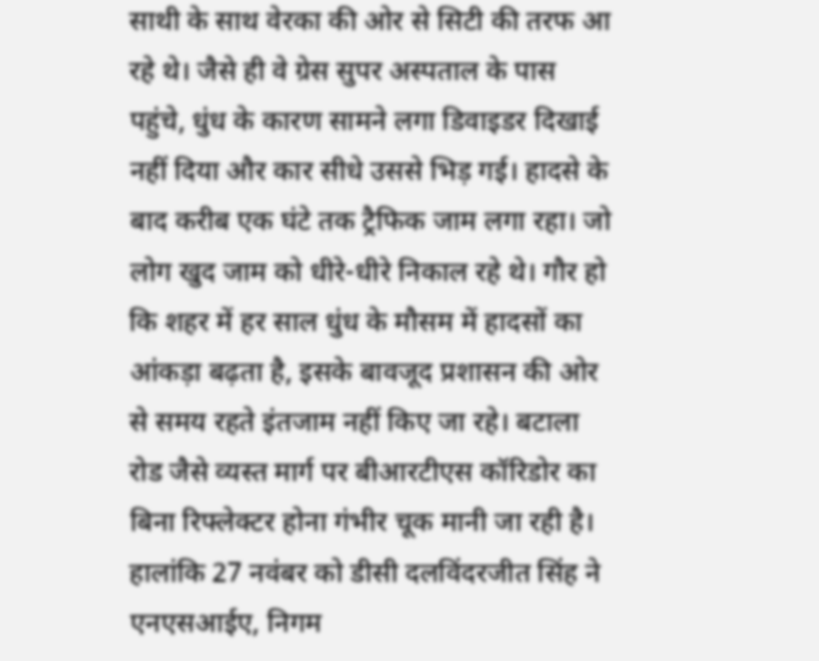साथी के साथ वेरका की ओर से सिटी की तरफ आ रहे थे। जैसे ही वे ग्रेस सुपर अस्पताल के पास पहुंचे, धुंध के कारण सामने लगा डिवाइडर दिखाई नहीं दिया और कार सीधे उससे भिड़ गई। हादसे के बाद करीब एक घंटे तक ट्रैफिक जाम लगा रहा। जो लोग खुद जाम को धीरे-धीरे निकाल रहे थे। गौर हो कि शहर में हर साल धुंध के मौसम में हादसों का आंकड़ा बढ़ता है, इसके बावजूद प्रशासन की ओर से समय रहते इंतजाम नहीं किए जा रहे। बटाला रोड जैसे व्यस्त मार्ग पर बीआरटीएस कॉरिडोर का बिना रिफ्लेक्टर होना गंभीर चूक मानी जा रही है। हालांकि 27 नवंबर को डीसी दलविंदरजीत सिंह ने एनएसआईए, निगम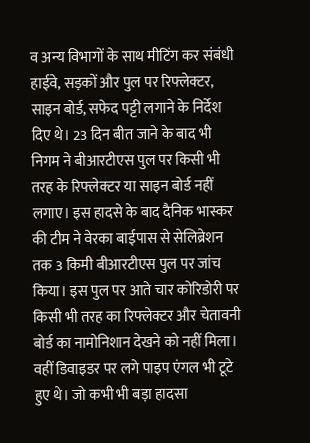व अन्य विभागों के साथ मीटिंग कर संबंधी हाईवे, सड़कों और पुल पर रिफ्लेक्टर, साइन बोर्ड, सफेद पट्टी लगाने के निर्देश दिए थे। 23 दिन बीत जाने के बाद भी निगम ने बीआरटीएस पुल पर किसी भी तरह के रिफ्लेक्टर या साइन बोर्ड नहीं लगाए। इस हादसे के बाद दैनिक भास्कर की टीम ने वेरका बाईपास से सेलिब्रेशन तक 3 किमी बीआरटीएस पुल पर जांच किया। इस पुल पर आते चार कोरिडोरी पर किसी भी तरह का रिफ्लेक्टर और चेतावनी बोर्ड का नामोनिशान देखने को नहीं मिला। वहीं डिवाइडर पर लगे पाइप एंगल भी टूटे हुए थे। जो कभी भी बड़ा हादसा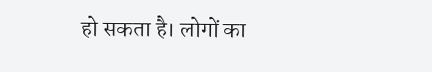हो सकता है। लोगों का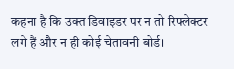कहना है कि उक्त डिवाइडर पर न तो रिफ्लेक्टर लगे हैं और न ही कोई चेतावनी बोर्ड।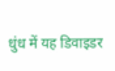धुंध में यह डिवाइडर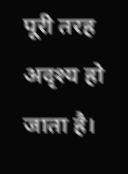पूरी तरह अदृश्य हो जाता है।